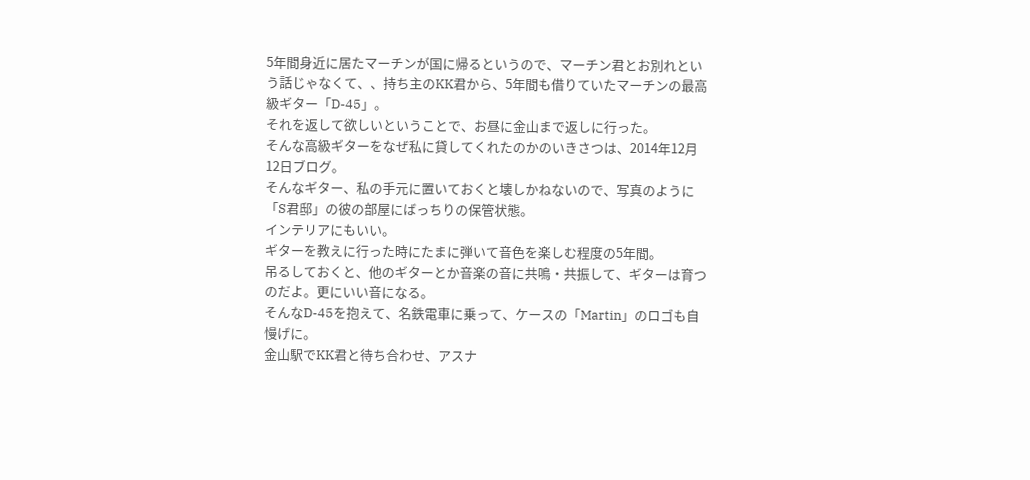5年間身近に居たマーチンが国に帰るというので、マーチン君とお別れという話じゃなくて、、持ち主のKK君から、5年間も借りていたマーチンの最高級ギター「D-45」。
それを返して欲しいということで、お昼に金山まで返しに行った。
そんな高級ギターをなぜ私に貸してくれたのかのいきさつは、2014年12月12日ブログ。
そんなギター、私の手元に置いておくと壊しかねないので、写真のように「S君邸」の彼の部屋にばっちりの保管状態。
インテリアにもいい。
ギターを教えに行った時にたまに弾いて音色を楽しむ程度の5年間。
吊るしておくと、他のギターとか音楽の音に共鳴・共振して、ギターは育つのだよ。更にいい音になる。
そんなD-45を抱えて、名鉄電車に乗って、ケースの「Martin」のロゴも自慢げに。
金山駅でKK君と待ち合わせ、アスナ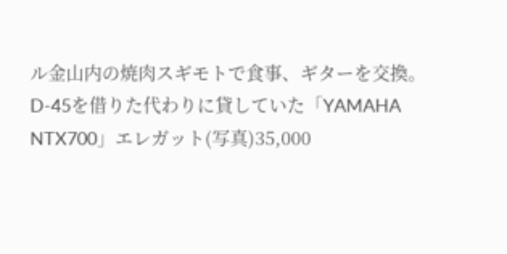ル金山内の焼肉スギモトで食事、ギターを交換。
D-45を借りた代わりに貸していた「YAMAHA NTX700」エレガット(写真)35,000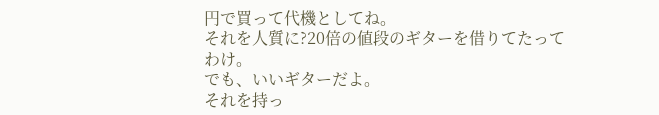円で買って代機としてね。
それを人質に?20倍の値段のギターを借りてたってわけ。
でも、いいギターだよ。
それを持っ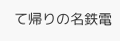て帰りの名鉄電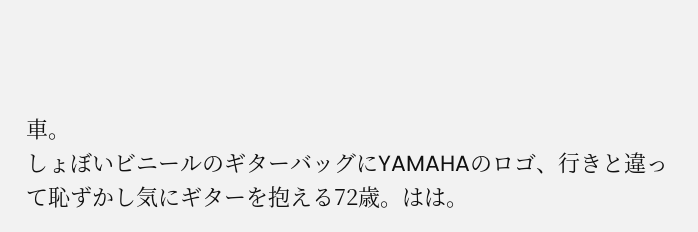車。
しょぼいビニールのギターバッグにYAMAHAのロゴ、行きと違って恥ずかし気にギターを抱える72歳。はは。